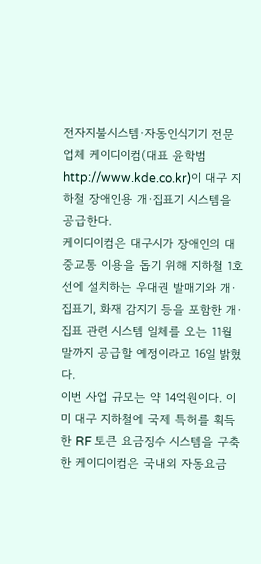전자지불시스템·자동인식기기 전문업체 케이디이컴(대표 윤학범 http://www.kde.co.kr)이 대구 지하철 장애인용 개·집표기 시스템을 공급한다.
케이디이컴은 대구시가 장애인의 대중교통 이용을 돕기 위해 지하철 1호선에 설치하는 우대권 발매기와 개·집표기, 화재 감지기 등을 포함한 개·집표 관련 시스템 일체를 오는 11월말까지 공급할 예정이라고 16일 밝혔다.
이번 사업 규모는 약 14억원이다. 이미 대구 지하철에 국제 특허를 획득한 RF 토큰 요금징수 시스템을 구축한 케이디이컴은 국내외 자동요금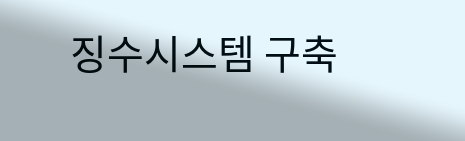징수시스템 구축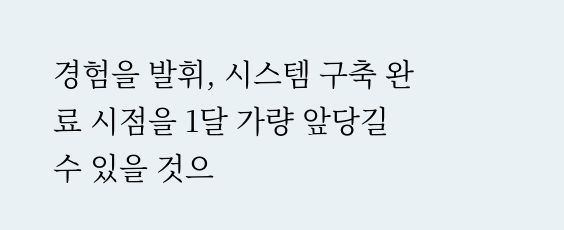경험을 발휘, 시스템 구축 완료 시점을 1달 가량 앞당길 수 있을 것으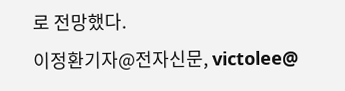로 전망했다.
이정환기자@전자신문, victolee@